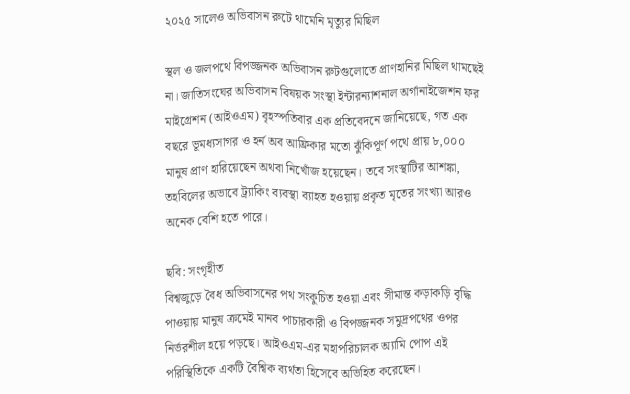২০২৫ সালেও অভিবাসন রুটে থামেনি মৃত্যুর মিছিল

স্থল ও জলপথে বিপজ্জনক অভিবাসন রুটগুলোতে প্রাণহানির মিছিল থামছেই না। জাতিসংঘের অভিবাসন বিষয়ক সংস্থা ইন্টারন্যাশনাল অর্গানাইজেশন ফর মাইগ্রেশন (আইওএম) বৃহস্পতিবার এক প্রতিবেদনে জানিয়েছে, গত এক বছরে ভূমধ্যসাগর ও হর্ন অব আফ্রিকার মতো ঝুঁকিপূর্ণ পথে প্রায় ৮,০০০ মানুষ প্রাণ হারিয়েছেন অথবা নিখোঁজ হয়েছেন। তবে সংস্থাটির আশঙ্কা, তহবিলের অভাবে ট্র্যাকিং ব্যবস্থা ব্যাহত হওয়ায় প্রকৃত মৃতের সংখ্যা আরও অনেক বেশি হতে পারে।

ছবি: সংগৃহীত
বিশ্বজুড়ে বৈধ অভিবাসনের পথ সংকুচিত হওয়া এবং সীমান্ত কড়াকড়ি বৃদ্ধি পাওয়ায় মানুষ ক্রমেই মানব পাচারকারী ও বিপজ্জনক সমুদ্রপথের ওপর নির্ভরশীল হয়ে পড়ছে। আইওএম-এর মহাপরিচালক অ্যামি পোপ এই পরিস্থিতিকে একটি বৈশ্বিক ব্যর্থতা হিসেবে অভিহিত করেছেন।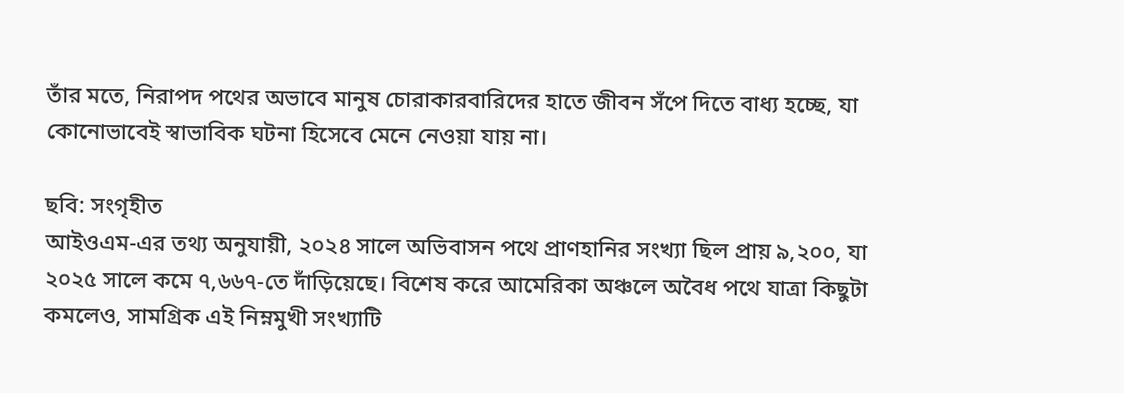তাঁর মতে, নিরাপদ পথের অভাবে মানুষ চোরাকারবারিদের হাতে জীবন সঁপে দিতে বাধ্য হচ্ছে, যা কোনোভাবেই স্বাভাবিক ঘটনা হিসেবে মেনে নেওয়া যায় না।

ছবি: সংগৃহীত
আইওএম-এর তথ্য অনুযায়ী, ২০২৪ সালে অভিবাসন পথে প্রাণহানির সংখ্যা ছিল প্রায় ৯,২০০, যা ২০২৫ সালে কমে ৭,৬৬৭-তে দাঁড়িয়েছে। বিশেষ করে আমেরিকা অঞ্চলে অবৈধ পথে যাত্রা কিছুটা কমলেও, সামগ্রিক এই নিম্নমুখী সংখ্যাটি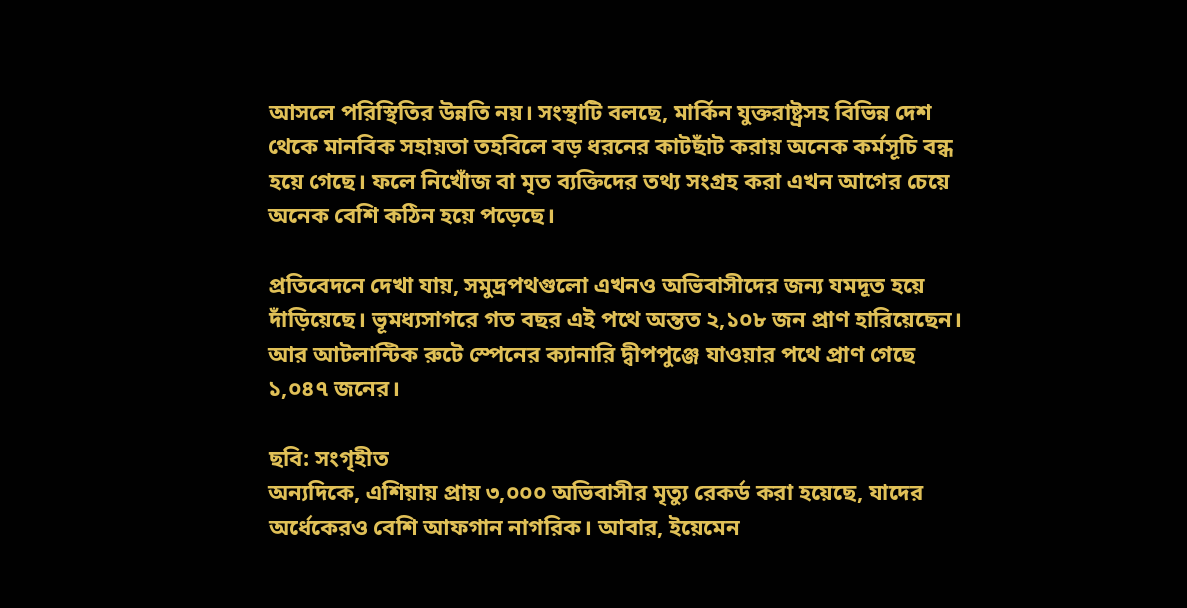আসলে পরিস্থিতির উন্নতি নয়। সংস্থাটি বলছে, মার্কিন যুক্তরাষ্ট্রসহ বিভিন্ন দেশ থেকে মানবিক সহায়তা তহবিলে বড় ধরনের কাটছাঁট করায় অনেক কর্মসূচি বন্ধ হয়ে গেছে। ফলে নিখোঁজ বা মৃত ব্যক্তিদের তথ্য সংগ্রহ করা এখন আগের চেয়ে অনেক বেশি কঠিন হয়ে পড়েছে।

প্রতিবেদনে দেখা যায়, সমুদ্রপথগুলো এখনও অভিবাসীদের জন্য যমদূত হয়ে দাঁড়িয়েছে। ভূমধ্যসাগরে গত বছর এই পথে অন্তত ২,১০৮ জন প্রাণ হারিয়েছেন। আর আটলান্টিক রুটে স্পেনের ক্যানারি দ্বীপপুঞ্জে যাওয়ার পথে প্রাণ গেছে ১,০৪৭ জনের।

ছবি: সংগৃহীত
অন্যদিকে, এশিয়ায় প্রায় ৩,০০০ অভিবাসীর মৃত্যু রেকর্ড করা হয়েছে, যাদের অর্ধেকেরও বেশি আফগান নাগরিক। আবার, ইয়েমেন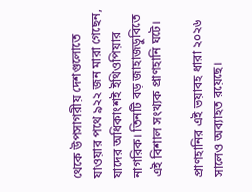থেকে উপসাগরীয় দেশগুলোতে যাওয়ার পথে ৯২২ জন মারা গেছেন, যাদের অধিকাংশই ইথিওপিয়ার নাগরিক। তিনটি বড় জাহাজডুবিতে এই বিশাল সংখ্যক প্রাণহানি ঘটে।

প্রাণহানির এই ভয়াবহ ধারা ২০২৬ সালেও অব্যাহত রয়েছে।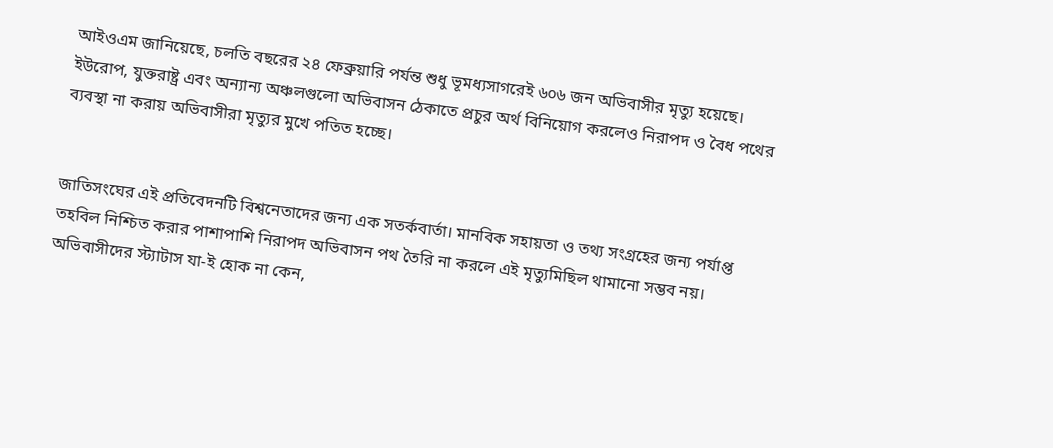আইওএম জানিয়েছে, চলতি বছরের ২৪ ফেব্রুয়ারি পর্যন্ত শুধু ভূমধ্যসাগরেই ৬০৬ জন অভিবাসীর মৃত্যু হয়েছে। ইউরোপ, যুক্তরাষ্ট্র এবং অন্যান্য অঞ্চলগুলো অভিবাসন ঠেকাতে প্রচুর অর্থ বিনিয়োগ করলেও নিরাপদ ও বৈধ পথের ব্যবস্থা না করায় অভিবাসীরা মৃত্যুর মুখে পতিত হচ্ছে।


জাতিসংঘের এই প্রতিবেদনটি বিশ্বনেতাদের জন্য এক সতর্কবার্তা। মানবিক সহায়তা ও তথ্য সংগ্রহের জন্য পর্যাপ্ত তহবিল নিশ্চিত করার পাশাপাশি নিরাপদ অভিবাসন পথ তৈরি না করলে এই মৃত্যুমিছিল থামানো সম্ভব নয়। অভিবাসীদের স্ট্যাটাস যা-ই হোক না কেন,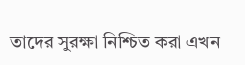তাদের সুরক্ষা নিশ্চিত করা এখন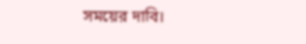সময়ের দাবি।